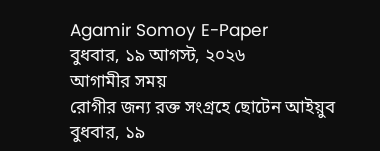Agamir Somoy E-Paper
বুধবার, ১৯ আগস্ট, ২০২৬
আগামীর সময়
রোগীর জন্য রক্ত সংগ্রহে ছোটেন আইয়ুব
বুধবার, ১৯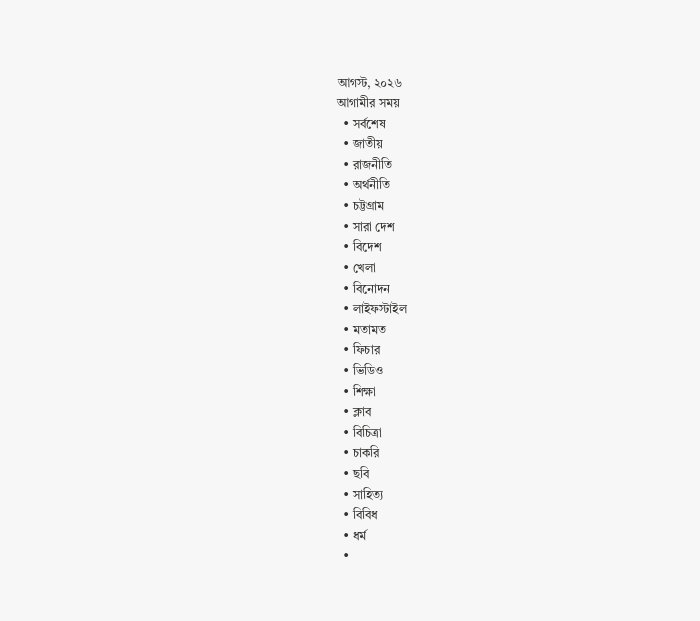আগস্ট, ২০২৬
আগামীর সময়
  • সর্বশেষ
  • জাতীয়
  • রাজনীতি
  • অর্থনীতি
  • চট্টগ্রাম
  • সারা দেশ
  • বিদেশ
  • খেলা
  • বিনোদন
  • লাইফস্টাইল
  • মতামত
  • ফিচার
  • ভিডিও
  • শিক্ষা
  • ক্লাব
  • বিচিত্রা
  • চাকরি
  • ছবি
  • সাহিত্য
  • বিবিধ
  • ধর্ম
  •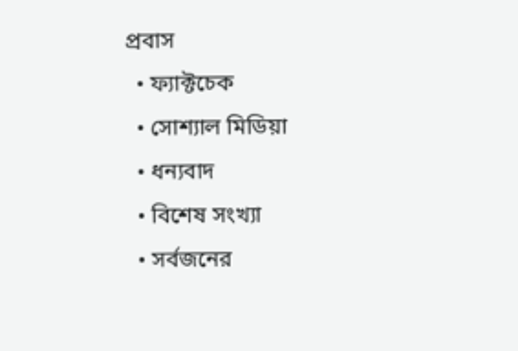প্রবাস
  • ফ্যাক্টচেক
  • সোশ্যাল মিডিয়া
  • ধন্যবাদ
  • বিশেষ সংখ্যা
  • সর্বজনের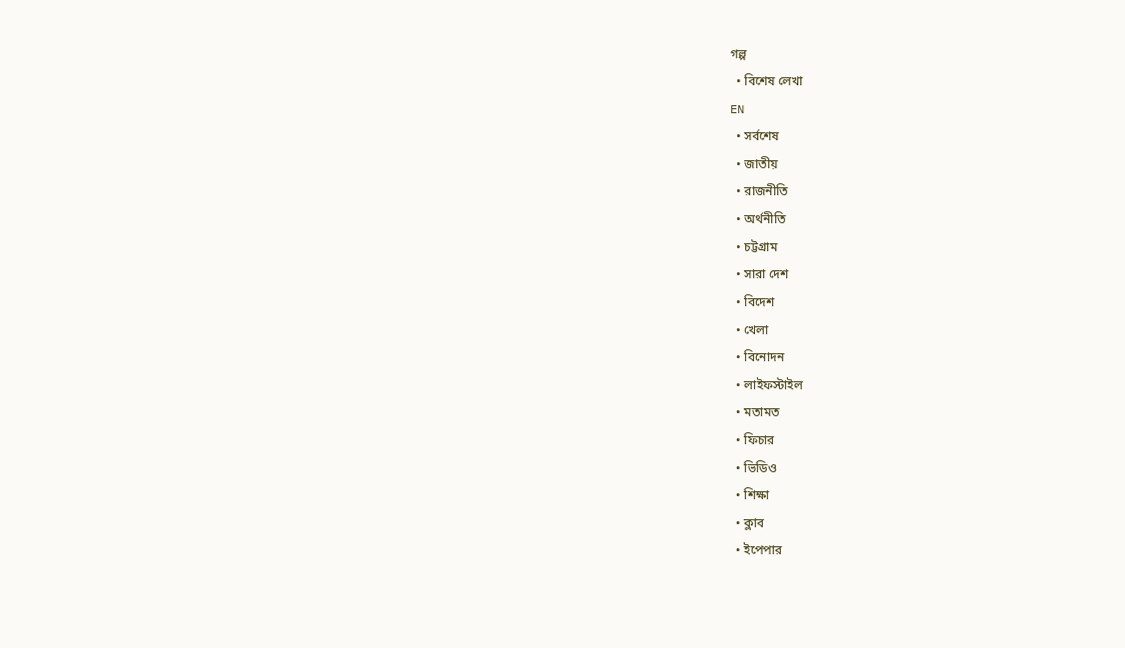গল্প
  • বিশেষ লেখা
EN
  • সর্বশেষ
  • জাতীয়
  • রাজনীতি
  • অর্থনীতি
  • চট্টগ্রাম
  • সারা দেশ
  • বিদেশ
  • খেলা
  • বিনোদন
  • লাইফস্টাইল
  • মতামত
  • ফিচার
  • ভিডিও
  • শিক্ষা
  • ক্লাব
  • ইপেপার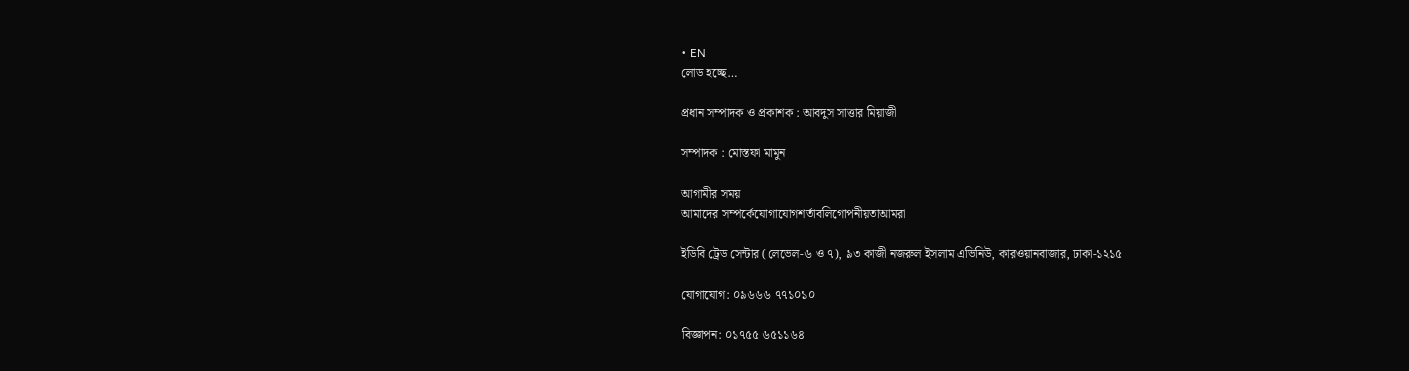• EN
লোড হচ্ছে…

প্রধান সম্পাদক ও প্রকাশক : আবদুস সাত্তার মিয়াজী

সম্পাদক : মোস্তফা মামুন

আগামীর সময়
আমাদের সম্পর্কেযোগাযোগশর্তাবলিগোপনীয়তাআমরা

ইডিবি ট্রেড সেন্টার (লেভেল-৬ ও ৭), ৯৩ কাজী নজরুল ইসলাম এভিনিউ, কারওয়ানবাজার, ঢাকা-১২১৫

যোগাযোগ: ০৯৬৬৬ ৭৭১০১০

বিজ্ঞাপন: ০১৭৫৫ ৬৫১১৬৪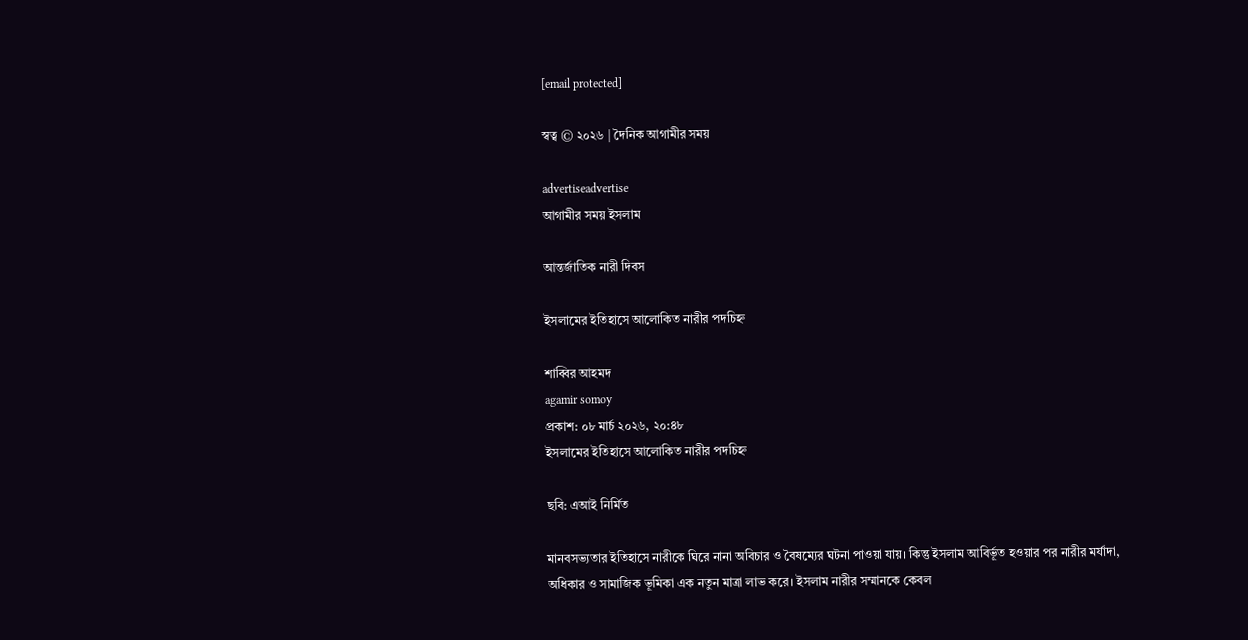[email protected]

স্বত্ব © ২০২৬ | দৈনিক আগামীর সময়

advertiseadvertise
আগামীর সময় ইসলাম

আন্তর্জাতিক নারী দিবস

ইসলামের ইতিহাসে আলোকিত নারীর পদচিহ্ন

শাব্বির আহমদ
agamir somoy
প্রকাশ: ০৮ মার্চ ২০২৬, ২০:৪৮
ইসলামের ইতিহাসে আলোকিত নারীর পদচিহ্ন

ছবি: এআই নির্মিত

মানবসভ্যতার ইতিহাসে নারীকে ঘিরে নানা অবিচার ও বৈষম্যের ঘটনা পাওয়া যায়। কিন্তু ইসলাম আবির্ভূত হওয়ার পর নারীর মর্যাদা, অধিকার ও সামাজিক ভূমিকা এক নতুন মাত্রা লাভ করে। ইসলাম নারীর সম্মানকে কেবল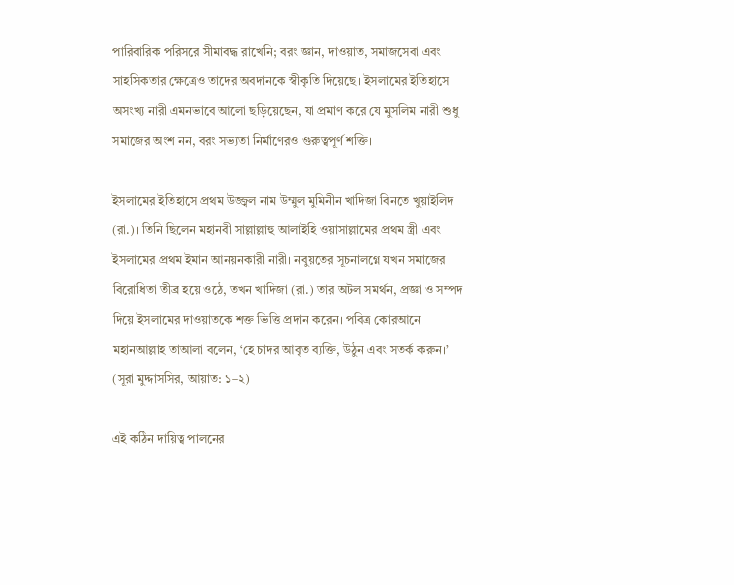পারিবারিক পরিসরে সীমাবদ্ধ রাখেনি; বরং জ্ঞান, দাওয়াত, সমাজসেবা এবং সাহসিকতার ক্ষেত্রেও তাদের অবদানকে স্বীকৃতি দিয়েছে। ইসলামের ইতিহাসে অসংখ্য নারী এমনভাবে আলো ছড়িয়েছেন, যা প্রমাণ করে যে মুসলিম নারী শুধু সমাজের অংশ নন, বরং সভ্যতা নির্মাণেরও গুরুত্বপূর্ণ শক্তি।

ইসলামের ইতিহাসে প্রথম উজ্জ্বল নাম উম্মুল মুমিনীন খাদিজা বিনতে খুয়াইলিদ (রা.)। তিনি ছিলেন মহানবী সাল্লাল্লাহু আলাইহি ওয়াসাল্লামের প্রথম স্ত্রী এবং ইসলামের প্রথম ইমান আনয়নকারী নারী। নবুয়তের সূচনালগ্নে যখন সমাজের বিরোধিতা তীব্র হয়ে ওঠে, তখন খাদিজা (রা.) তার অটল সমর্থন, প্রজ্ঞা ও সম্পদ দিয়ে ইসলামের দাওয়াতকে শক্ত ভিত্তি প্রদান করেন। পবিত্র কোরআনে মহানআল্লাহ তাআলা বলেন, ‘হে চাদর আবৃত ব্যক্তি, উঠুন এবং সতর্ক করুন।’ (সূরা মুদ্দাসসির, আয়াত: ১–২)

এই কঠিন দায়িত্ব পালনের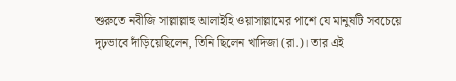শুরুতে নবীজি সাল্লাল্লাহু আলাইহি ওয়াসাল্লামের পাশে যে মানুষটি সবচেয়ে দৃঢ়ভাবে দাঁড়িয়েছিলেন, তিনি ছিলেন খাদিজা (রা.)। তার এই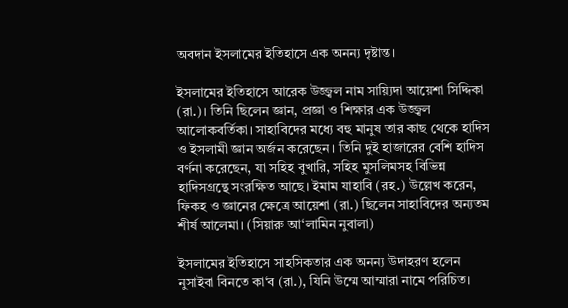অবদান ইসলামের ইতিহাসে এক অনন্য দৃষ্টান্ত।

ইসলামের ইতিহাসে আরেক উজ্জ্বল নাম সায়্যিদা আয়েশা সিদ্দিকা (রা.)। তিনি ছিলেন জ্ঞান, প্রজ্ঞা ও শিক্ষার এক উজ্জ্বল আলোকবর্তিকা। সাহাবিদের মধ্যে বহু মানুষ তার কাছ থেকে হাদিস ও ইসলামী জ্ঞান অর্জন করেছেন। তিনি দুই হাজারের বেশি হাদিস বর্ণনা করেছেন, যা সহিহ বুখারি, সহিহ মুসলিমসহ বিভিন্ন হাদিসগ্রন্থে সংরক্ষিত আছে। ইমাম যাহাবি (রহ.) উল্লেখ করেন, ফিকহ ও জ্ঞানের ক্ষেত্রে আয়েশা (রা.) ছিলেন সাহাবিদের অন্যতম শীর্ষ আলেমা। (সিয়ারু আ‘লামিন নুবালা)

ইসলামের ইতিহাসে সাহসিকতার এক অনন্য উদাহরণ হলেন নুসাইবা বিনতে কা‘ব (রা.), যিনি উম্মে আম্মারা নামে পরিচিত।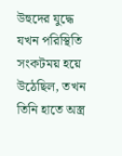উহুদের যুদ্ধে যখন পরিস্থিতি সংকটময় হয়ে উঠেছিল, তখন তিনি হাতে অস্ত্র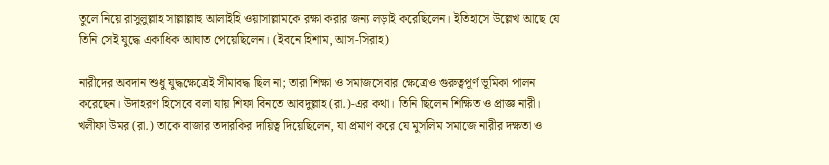তুলে নিয়ে রাসুলুল্লাহ সাল্লাল্লাহু আলাইহি ওয়াসাল্লামকে রক্ষা করার জন্য লড়াই করেছিলেন। ইতিহাসে উল্লেখ আছে যে তিনি সেই যুদ্ধে একাধিক আঘাত পেয়েছিলেন। (ইবনে হিশাম, আস-সিরাহ)

নারীদের অবদান শুধু যুদ্ধক্ষেত্রেই সীমাবদ্ধ ছিল না; তারা শিক্ষা ও সমাজসেবার ক্ষেত্রেও গুরুত্বপূর্ণ ভূমিকা পালন করেছেন। উদাহরণ হিসেবে বলা যায় শিফা বিনতে আবদুল্লাহ (রা.)-এর কথা। তিনি ছিলেন শিক্ষিত ও প্রাজ্ঞ নারী। খলীফা উমর (রা.) তাকে বাজার তদারকির দায়িত্ব দিয়েছিলেন, যা প্রমাণ করে যে মুসলিম সমাজে নারীর দক্ষতা ও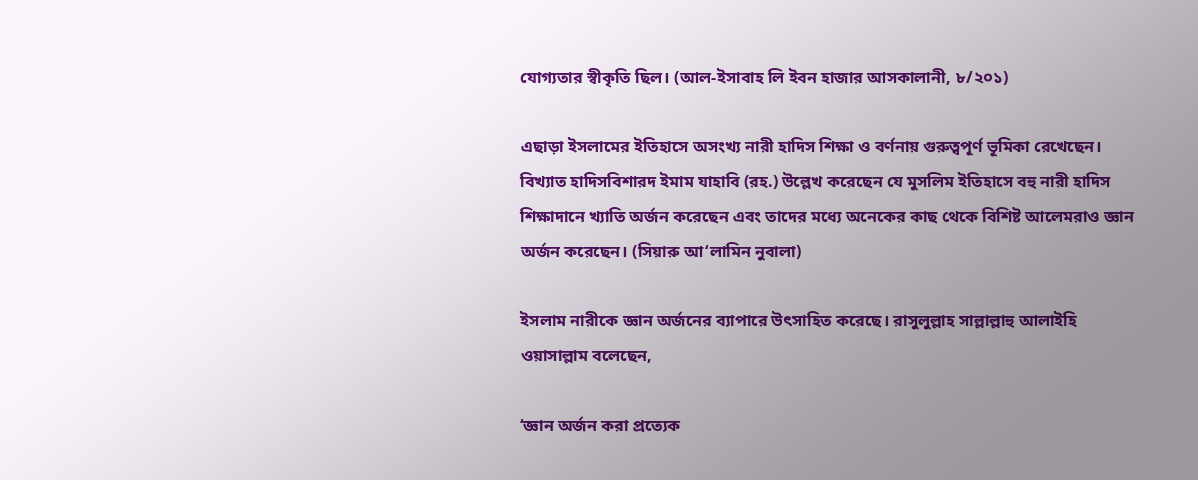যোগ্যতার স্বীকৃতি ছিল। (আল-ইসাবাহ লি ইবন হাজার আসকালানী, ৮/২০১)

এছাড়া ইসলামের ইতিহাসে অসংখ্য নারী হাদিস শিক্ষা ও বর্ণনায় গুরুত্বপূর্ণ ভূমিকা রেখেছেন। বিখ্যাত হাদিসবিশারদ ইমাম যাহাবি (রহ.) উল্লেখ করেছেন যে মুসলিম ইতিহাসে বহু নারী হাদিস শিক্ষাদানে খ্যাতি অর্জন করেছেন এবং তাদের মধ্যে অনেকের কাছ থেকে বিশিষ্ট আলেমরাও জ্ঞান অর্জন করেছেন। (সিয়ারু আ‘লামিন নুবালা)

ইসলাম নারীকে জ্ঞান অর্জনের ব্যাপারে উৎসাহিত করেছে। রাসুলুল্লাহ সাল্লাল্লাহু আলাইহি ওয়াসাল্লাম বলেছেন,

‘জ্ঞান অর্জন করা প্রত্যেক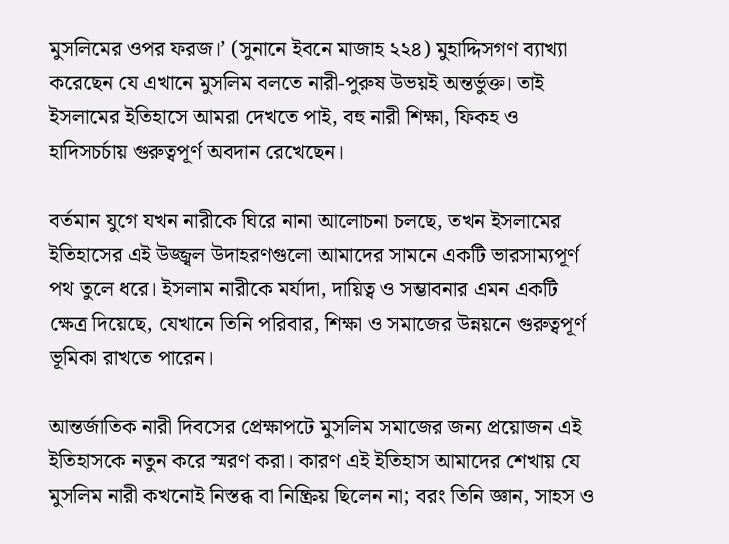মুসলিমের ওপর ফরজ।’ (সুনানে ইবনে মাজাহ ২২৪) মুহাদ্দিসগণ ব্যাখ্যা করেছেন যে এখানে মুসলিম বলতে নারী-পুরুষ উভয়ই অন্তর্ভুক্ত। তাই ইসলামের ইতিহাসে আমরা দেখতে পাই, বহু নারী শিক্ষা, ফিকহ ও হাদিসচর্চায় গুরুত্বপূর্ণ অবদান রেখেছেন।

বর্তমান যুগে যখন নারীকে ঘিরে নানা আলোচনা চলছে, তখন ইসলামের ইতিহাসের এই উজ্জ্বল উদাহরণগুলো আমাদের সামনে একটি ভারসাম্যপূর্ণ পথ তুলে ধরে। ইসলাম নারীকে মর্যাদা, দায়িত্ব ও সম্ভাবনার এমন একটি ক্ষেত্র দিয়েছে, যেখানে তিনি পরিবার, শিক্ষা ও সমাজের উন্নয়নে গুরুত্বপূর্ণ ভূমিকা রাখতে পারেন।

আন্তর্জাতিক নারী দিবসের প্রেক্ষাপটে মুসলিম সমাজের জন্য প্রয়োজন এই ইতিহাসকে নতুন করে স্মরণ করা। কারণ এই ইতিহাস আমাদের শেখায় যে মুসলিম নারী কখনোই নিস্তব্ধ বা নিষ্ক্রিয় ছিলেন না; বরং তিনি জ্ঞান, সাহস ও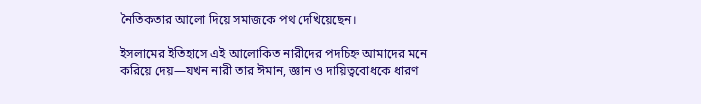নৈতিকতার আলো দিয়ে সমাজকে পথ দেখিয়েছেন।

ইসলামের ইতিহাসে এই আলোকিত নারীদের পদচিহ্ন আমাদের মনে করিয়ে দেয়—যখন নারী তার ঈমান, জ্ঞান ও দায়িত্ববোধকে ধারণ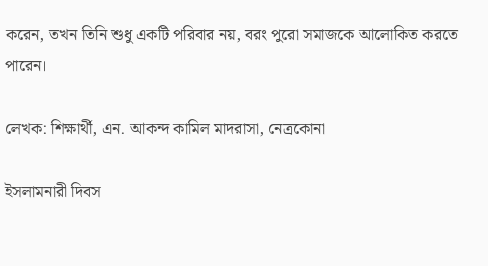করেন, তখন তিনি শুধু একটি পরিবার নয়, বরং পুরো সমাজকে আলোকিত করতে পারেন।

লেখক: শিক্ষার্থী, এন. আকন্দ কামিল মাদরাসা, নেত্রকোনা

ইসলামনারী দিবস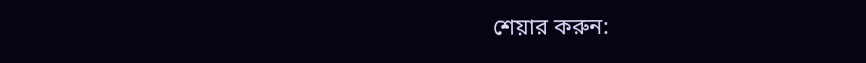শেয়ার করুন: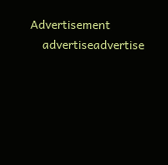Advertisement
    advertiseadvertise